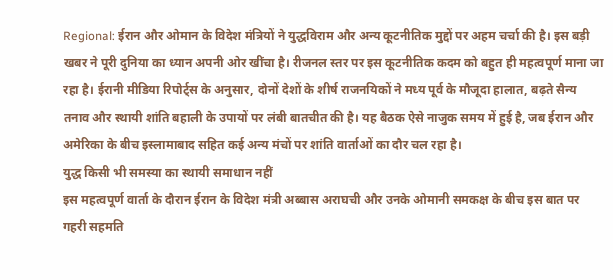Regional: ईरान और ओमान के विदेश मंत्रियों ने युद्धविराम और अन्य कूटनीतिक मुद्दों पर अहम चर्चा की है। इस बड़ी खबर ने पूरी दुनिया का ध्यान अपनी ओर खींचा है। रीजनल स्तर पर इस कूटनीतिक कदम को बहुत ही महत्वपूर्ण माना जा रहा है। ईरानी मीडिया रिपोर्ट्स के अनुसार, दोनों देशों के शीर्ष राजनयिकों ने मध्य पूर्व के मौजूदा हालात, बढ़ते सैन्य तनाव और स्थायी शांति बहाली के उपायों पर लंबी बातचीत की है। यह बैठक ऐसे नाजुक समय में हुई है, जब ईरान और अमेरिका के बीच इस्लामाबाद सहित कई अन्य मंचों पर शांति वार्ताओं का दौर चल रहा है।
युद्ध किसी भी समस्या का स्थायी समाधान नहीं
इस महत्वपूर्ण वार्ता के दौरान ईरान के विदेश मंत्री अब्बास अराघची और उनके ओमानी समकक्ष के बीच इस बात पर गहरी सहमति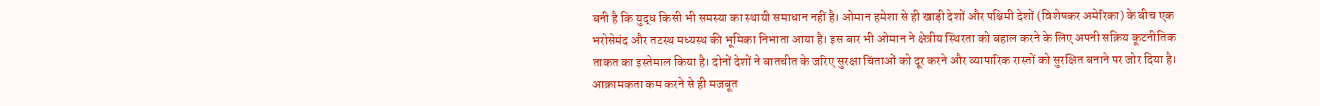बनी है कि युद्ध किसी भी समस्या का स्थायी समाधान नहीं है। ओमान हमेशा से ही खाड़ी देशों और पश्चिमी देशों (विशेषकर अमेरिका) के बीच एक भरोसेमंद और तटस्थ मध्यस्थ की भूमिका निभाता आया है। इस बार भी ओमान ने क्षेत्रीय स्थिरता को बहाल करने के लिए अपनी सक्रिय कूटनीतिक ताकत का इस्तेमाल किया है। दोनों देशों ने बातचीत के जरिए सुरक्षा चिंताओं को दूर करने और व्यापारिक रास्तों को सुरक्षित बनाने पर जोर दिया है।
आक्रामकता कम करने से ही मजबूत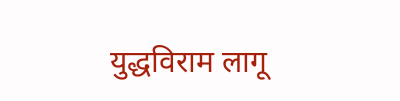युद्धविराम लागू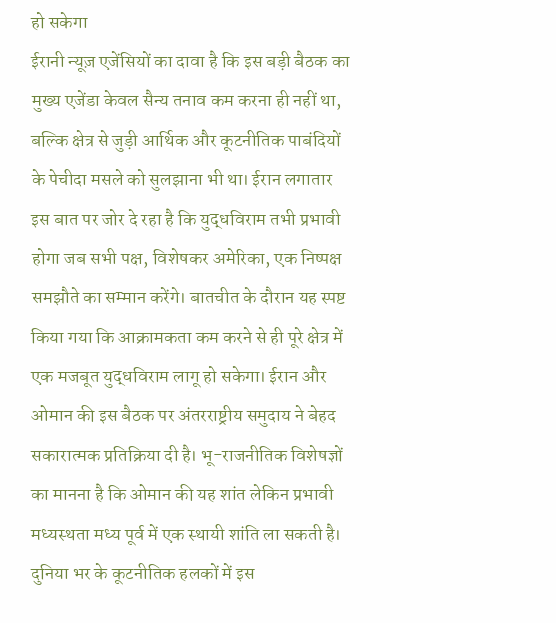हो सकेगा
ईरानी न्यूज़ एजेंसियों का दावा है कि इस बड़ी बैठक का मुख्य एजेंडा केवल सैन्य तनाव कम करना ही नहीं था, बल्कि क्षेत्र से जुड़ी आर्थिक और कूटनीतिक पाबंदियों के पेचीदा मसले को सुलझाना भी था। ईरान लगातार इस बात पर जोर दे रहा है कि युद्धविराम तभी प्रभावी होगा जब सभी पक्ष, विशेषकर अमेरिका, एक निष्पक्ष समझौते का सम्मान करेंगे। बातचीत के दौरान यह स्पष्ट किया गया कि आक्रामकता कम करने से ही पूरे क्षेत्र में एक मजबूत युद्धविराम लागू हो सकेगा। ईरान और ओमान की इस बैठक पर अंतरराष्ट्रीय समुदाय ने बेहद सकारात्मक प्रतिक्रिया दी है। भू-राजनीतिक विशेषज्ञों का मानना है कि ओमान की यह शांत लेकिन प्रभावी मध्यस्थता मध्य पूर्व में एक स्थायी शांति ला सकती है। दुनिया भर के कूटनीतिक हलकों में इस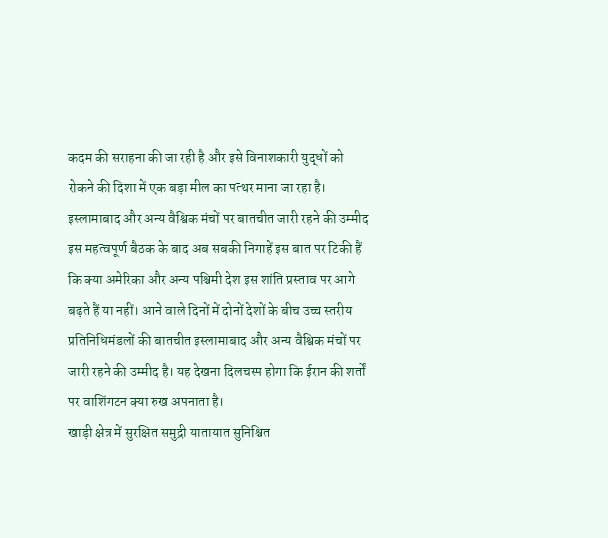कदम की सराहना की जा रही है और इसे विनाशकारी युद्धों को रोकने की दिशा में एक बड़ा मील का पत्थर माना जा रहा है।
इस्लामाबाद और अन्य वैश्विक मंचों पर बातचीत जारी रहने की उम्मीद
इस महत्वपूर्ण बैठक के बाद अब सबकी निगाहें इस बात पर टिकी हैं कि क्या अमेरिका और अन्य पश्चिमी देश इस शांति प्रस्ताव पर आगे बढ़ते हैं या नहीं। आने वाले दिनों में दोनों देशों के बीच उच्च स्तरीय प्रतिनिधिमंडलों की बातचीत इस्लामाबाद और अन्य वैश्विक मंचों पर जारी रहने की उम्मीद है। यह देखना दिलचस्प होगा कि ईरान की शर्तों पर वाशिंगटन क्या रुख अपनाता है।
खाड़ी क्षेत्र में सुरक्षित समुद्री यातायात सुनिश्चित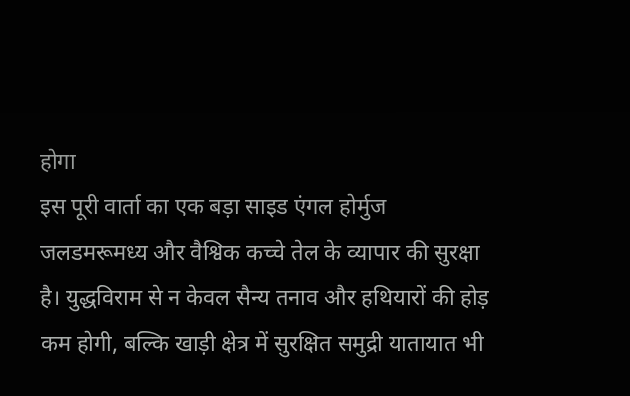होगा
इस पूरी वार्ता का एक बड़ा साइड एंगल होर्मुज जलडमरूमध्य और वैश्विक कच्चे तेल के व्यापार की सुरक्षा है। युद्धविराम से न केवल सैन्य तनाव और हथियारों की होड़ कम होगी, बल्कि खाड़ी क्षेत्र में सुरक्षित समुद्री यातायात भी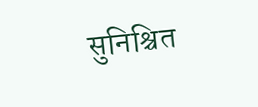सुनिश्चित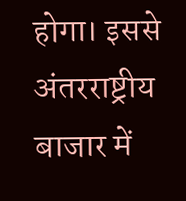होगा। इससे अंतरराष्ट्रीय बाजार में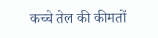कच्चे तेल की कीमतों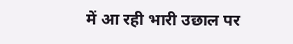में आ रही भारी उछाल पर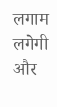लगाम लगेगी और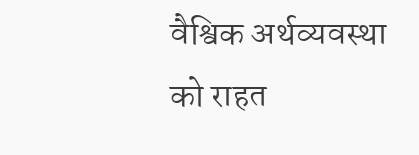वैश्विक अर्थव्यवस्था को राहत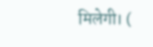मिलेगी। (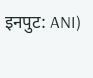इनपुट: ANI)